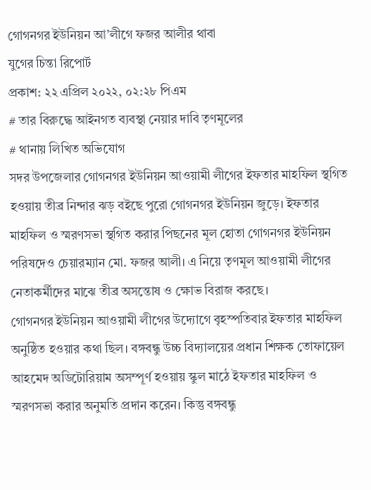গোগনগর ইউনিয়ন আ’লীগে ফজর আলীর থাবা
যুগের চিন্তা রিপোর্ট
প্রকাশ: ২২ এপ্রিল ২০২২, ০২:২৮ পিএম
# তার বিরুদ্ধে আইনগত ব্যবস্থা নেয়ার দাবি তৃণমূলের
# থানায় লিখিত অভিযোগ
সদর উপজেলার গোগনগর ইউনিয়ন আওয়ামী লীগের ইফতার মাহফিল স্থগিত হওয়ায় তীব্র নিন্দার ঝড় বইছে পুরো গোগনগর ইউনিয়ন জুড়ে। ইফতার মাহফিল ও স্মরণসভা স্থগিত করার পিছনের মূল হোতা গোগনগর ইউনিয়ন পরিষদেও চেয়ারম্যান মো. ফজর আলী। এ নিয়ে তৃণমূল আওয়ামী লীগের নেতাকর্মীদের মাঝে তীব্র অসন্তোষ ও ক্ষোভ বিরাজ করছে।
গোগনগর ইউনিয়ন আওয়ামী লীগের উদ্যোগে বৃহস্পতিবার ইফতার মাহফিল অনুষ্ঠিত হওয়ার কথা ছিল। বঙ্গবন্ধু উচ্চ বিদ্যালয়ের প্রধান শিক্ষক তোফায়েল আহমেদ অডিটোরিয়াম অসম্পূর্ণ হওয়ায় স্কুল মাঠে ইফতার মাহফিল ও স্মরণসভা করার অনুমতি প্রদান করেন। কিন্তু বঙ্গবন্ধু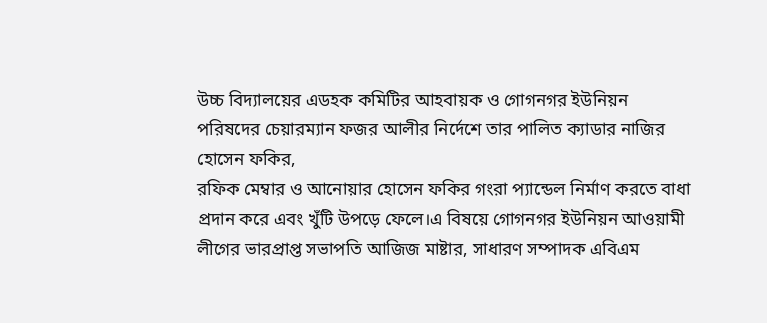উচ্চ বিদ্যালয়ের এডহক কমিটির আহবায়ক ও গোগনগর ইউনিয়ন পরিষদের চেয়ারম্যান ফজর আলীর নির্দেশে তার পালিত ক্যাডার নাজির হোসেন ফকির,
রফিক মেম্বার ও আনোয়ার হোসেন ফকির গংরা প্যান্ডেল নির্মাণ করতে বাধা প্রদান করে এবং খুঁটি উপড়ে ফেলে।এ বিষয়ে গোগনগর ইউনিয়ন আওয়ামী লীগের ভারপ্রাপ্ত সভাপতি আজিজ মাষ্টার, সাধারণ সম্পাদক এবিএম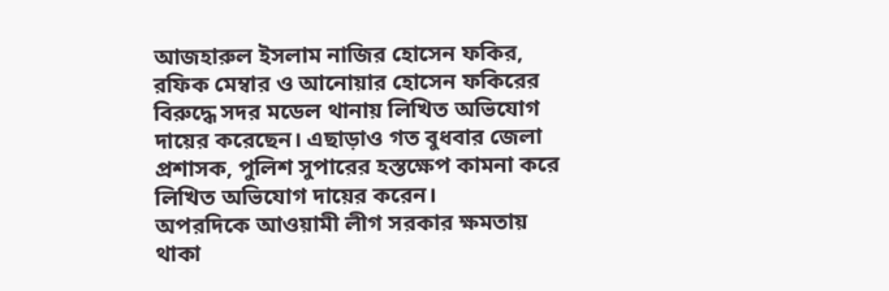আজহারুল ইসলাম নাজির হোসেন ফকির, রফিক মেম্বার ও আনোয়ার হোসেন ফকিরের বিরুদ্ধে সদর মডেল থানায় লিখিত অভিযোগ দায়ের করেছেন। এছাড়াও গত বুধবার জেলা প্রশাসক, পুলিশ সুপারের হস্তক্ষেপ কামনা করে লিখিত অভিযোগ দায়ের করেন।
অপরদিকে আওয়ামী লীগ সরকার ক্ষমতায় থাকা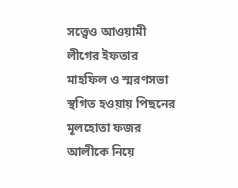সত্ত্বেও আওয়ামী লীগের ইফতার মাহফিল ও স্মরণসভা স্থগিত হওয়ায় পিছনের মূলহোতা ফজর আলীকে নিয়ে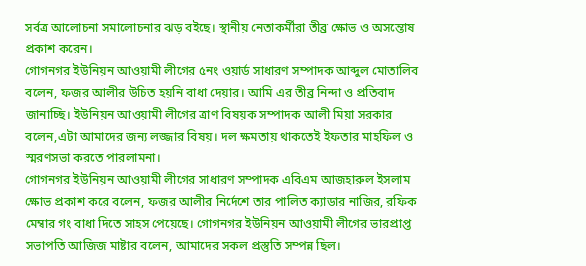সর্বত্র আলোচনা সমালোচনার ঝড় বইছে। স্থানীয় নেতাকর্মীরা তীব্র ক্ষোভ ও অসন্তোষ প্রকাশ করেন।
গোগনগর ইউনিয়ন আওয়ামী লীগের ৫নং ওয়ার্ড সাধারণ সম্পাদক আব্দুল মোতালিব বলেন, ফজর আলীর উচিত হয়নি বাধা দেয়ার। আমি এর তীব্র নিন্দা ও প্রতিবাদ জানাচ্ছি। ইউনিয়ন আওয়ামী লীগের ত্রাণ বিষয়ক সম্পাদক আলী মিয়া সরকার বলেন,এটা আমাদের জন্য লজ্জার বিষয়। দল ক্ষমতায় থাকতেই ইফতার মাহফিল ও স্মরণসভা করতে পারলামনা।
গোগনগর ইউনিয়ন আওয়ামী লীগের সাধারণ সম্পাদক এবিএম আজহারুল ইসলাম ক্ষোভ প্রকাশ করে বলেন, ফজর আলীর নির্দেশে তার পালিত ক্যাডার নাজির, রফিক মেম্বার গং বাধা দিতে সাহস পেয়েছে। গোগনগর ইউনিয়ন আওয়ামী লীগের ভারপ্রাপ্ত সভাপতি আজিজ মাষ্টার বলেন, আমাদের সকল প্রস্তুতি সম্পন্ন ছিল।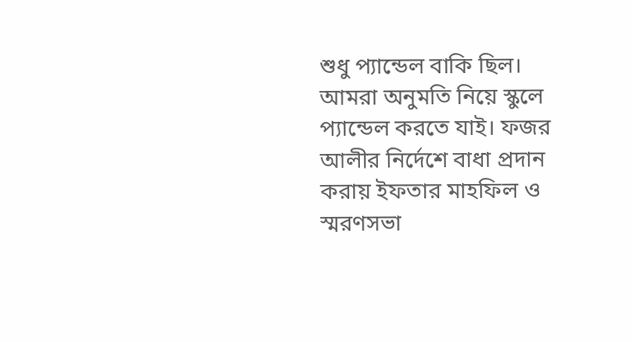শুধু প্যান্ডেল বাকি ছিল।
আমরা অনুমতি নিয়ে স্কুলে প্যান্ডেল করতে যাই। ফজর আলীর নির্দেশে বাধা প্রদান করায় ইফতার মাহফিল ও স্মরণসভা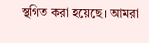স্থগিত করা হয়েছে। আমরা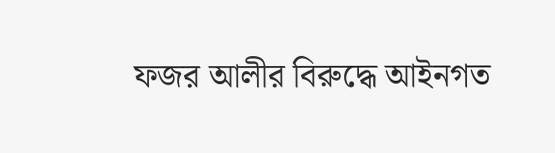ফজর আলীর বিরুদ্ধে আইনগত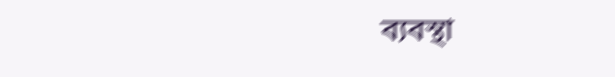ব্যবস্থা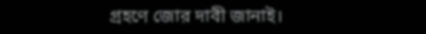গ্রহণে জোর দাবী জানাই।